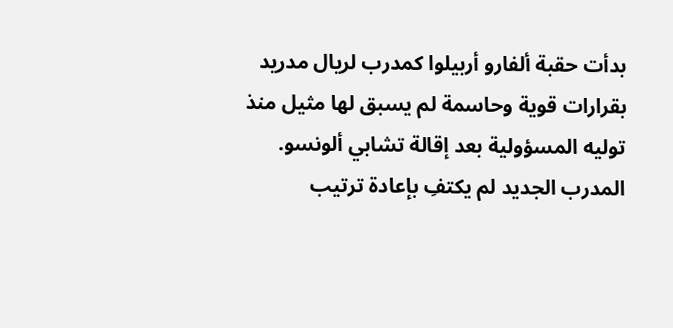بدأت حقبة ألفارو أربيلوا كمدرب لريال مدريد بقرارات قوية وحاسمة لم يسبق لها مثيل منذ توليه المسؤولية بعد إقالة تشابي ألونسو. المدرب الجديد لم يكتفِ بإعادة ترتيب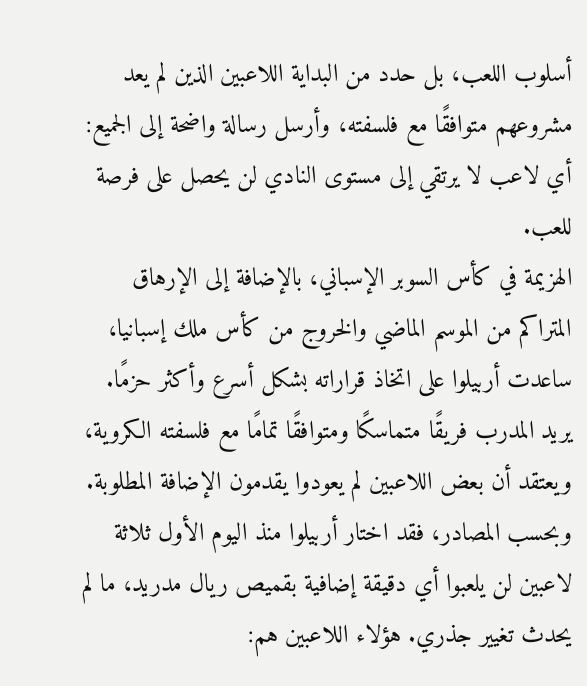أسلوب اللعب، بل حدد من البداية اللاعبين الذين لم يعد مشروعهم متوافقًا مع فلسفته، وأرسل رسالة واضحة إلى الجميع: أي لاعب لا يرتقي إلى مستوى النادي لن يحصل على فرصة للعب.
الهزيمة في كأس السوبر الإسباني، بالإضافة إلى الإرهاق المتراكم من الموسم الماضي والخروج من كأس ملك إسبانيا، ساعدت أربيلوا على اتخاذ قراراته بشكل أسرع وأكثر حزمًا. يريد المدرب فريقًا متماسكًا ومتوافقًا تمامًا مع فلسفته الكروية، ويعتقد أن بعض اللاعبين لم يعودوا يقدمون الإضافة المطلوبة.
وبحسب المصادر، فقد اختار أربيلوا منذ اليوم الأول ثلاثة لاعبين لن يلعبوا أي دقيقة إضافية بقميص ريال مدريد، ما لم يحدث تغيير جذري. هؤلاء اللاعبين هم: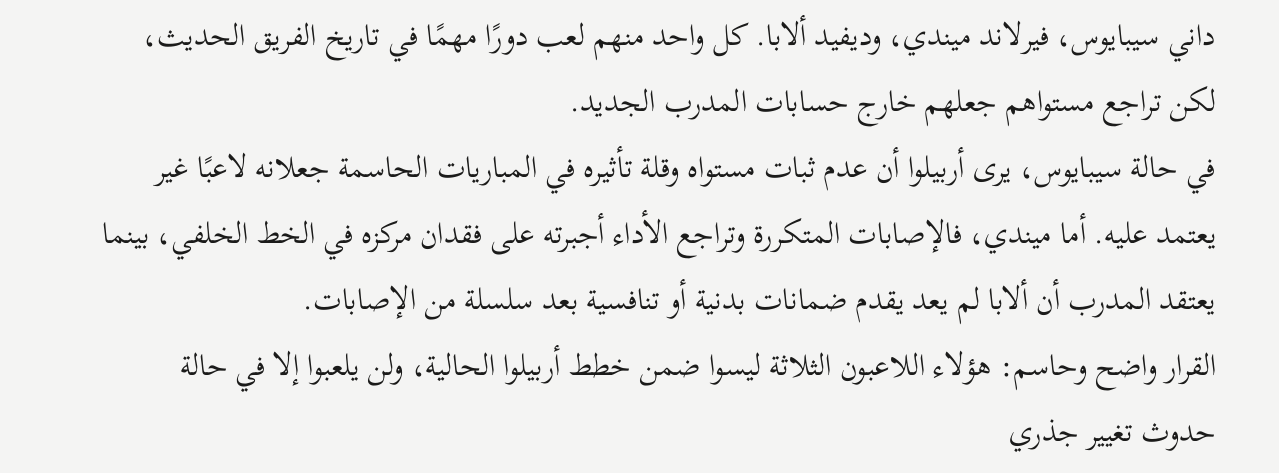داني سيبايوس، فيرلاند ميندي، وديفيد ألابا. كل واحد منهم لعب دورًا مهمًا في تاريخ الفريق الحديث، لكن تراجع مستواهم جعلهم خارج حسابات المدرب الجديد.
في حالة سيبايوس، يرى أربيلوا أن عدم ثبات مستواه وقلة تأثيره في المباريات الحاسمة جعلانه لاعبًا غير يعتمد عليه. أما ميندي، فالإصابات المتكررة وتراجع الأداء أجبرته على فقدان مركزه في الخط الخلفي، بينما يعتقد المدرب أن ألابا لم يعد يقدم ضمانات بدنية أو تنافسية بعد سلسلة من الإصابات.
القرار واضح وحاسم: هؤلاء اللاعبون الثلاثة ليسوا ضمن خطط أربيلوا الحالية، ولن يلعبوا إلا في حالة حدوث تغيير جذري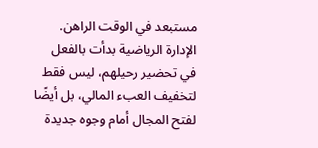مستبعد في الوقت الراهن. الإدارة الرياضية بدأت بالفعل في تحضير رحيلهم، ليس فقط لتخفيف العبء المالي، بل أيضًا لفتح المجال أمام وجوه جديدة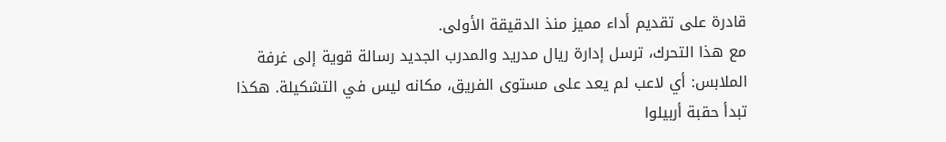قادرة على تقديم أداء مميز منذ الدقيقة الأولى.
مع هذا التحرك، ترسل إدارة ريال مدريد والمدرب الجديد رسالة قوية إلى غرفة الملابس: أي لاعب لم يعد على مستوى الفريق، مكانه ليس في التشكيلة. هكذا تبدأ حقبة أربيلوا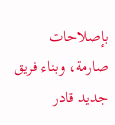بإصلاحات صارمة، وبناء فريق جديد قادر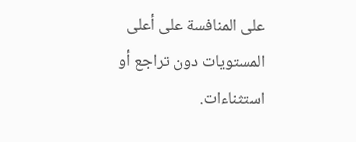على المنافسة على أعلى المستويات دون تراجع أو استثناءات.